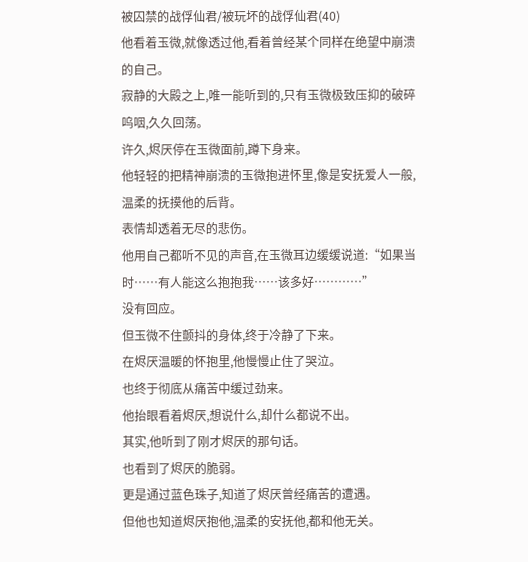被囚禁的战俘仙君/被玩坏的战俘仙君(40)
他看着玉微,就像透过他,看着曾经某个同样在绝望中崩溃的自己。
寂静的大殿之上,唯一能听到的,只有玉微极致压抑的破碎呜咽,久久回荡。
许久,烬厌停在玉微面前,蹲下身来。
他轻轻的把精神崩溃的玉微抱进怀里,像是安抚爱人一般,温柔的抚摸他的后背。
表情却透着无尽的悲伤。
他用自己都听不见的声音,在玉微耳边缓缓说道:“如果当时……有人能这么抱抱我……该多好…………”
没有回应。
但玉微不住颤抖的身体,终于冷静了下来。
在烬厌温暖的怀抱里,他慢慢止住了哭泣。
也终于彻底从痛苦中缓过劲来。
他抬眼看着烬厌,想说什么,却什么都说不出。
其实,他听到了刚才烬厌的那句话。
也看到了烬厌的脆弱。
更是通过蓝色珠子,知道了烬厌曾经痛苦的遭遇。
但他也知道烬厌抱他,温柔的安抚他,都和他无关。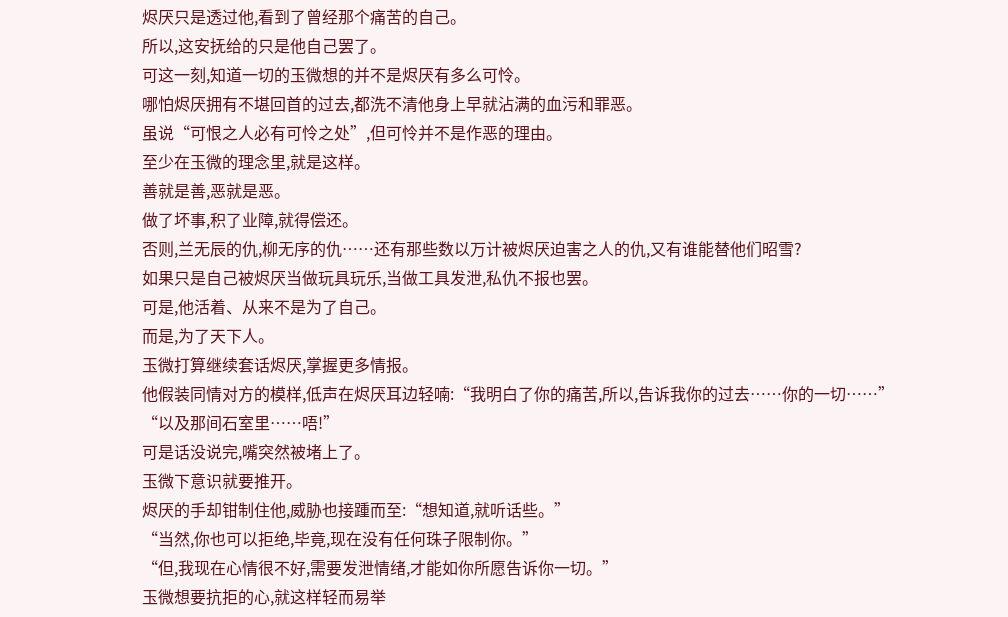烬厌只是透过他,看到了曾经那个痛苦的自己。
所以,这安抚给的只是他自己罢了。
可这一刻,知道一切的玉微想的并不是烬厌有多么可怜。
哪怕烬厌拥有不堪回首的过去,都洗不清他身上早就沾满的血污和罪恶。
虽说“可恨之人必有可怜之处”,但可怜并不是作恶的理由。
至少在玉微的理念里,就是这样。
善就是善,恶就是恶。
做了坏事,积了业障,就得偿还。
否则,兰无辰的仇,柳无序的仇……还有那些数以万计被烬厌迫害之人的仇,又有谁能替他们昭雪?
如果只是自己被烬厌当做玩具玩乐,当做工具发泄,私仇不报也罢。
可是,他活着、从来不是为了自己。
而是,为了天下人。
玉微打算继续套话烬厌,掌握更多情报。
他假装同情对方的模样,低声在烬厌耳边轻喃:“我明白了你的痛苦,所以,告诉我你的过去……你的一切……”
“以及那间石室里……唔!”
可是话没说完,嘴突然被堵上了。
玉微下意识就要推开。
烬厌的手却钳制住他,威胁也接踵而至:“想知道,就听话些。”
“当然,你也可以拒绝,毕竟,现在没有任何珠子限制你。”
“但,我现在心情很不好,需要发泄情绪,才能如你所愿告诉你一切。”
玉微想要抗拒的心,就这样轻而易举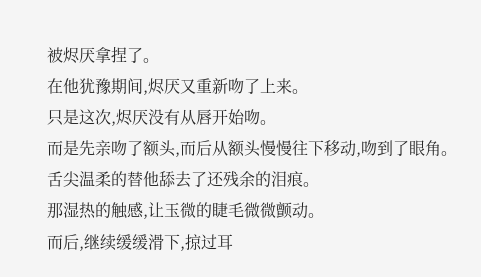被烬厌拿捏了。
在他犹豫期间,烬厌又重新吻了上来。
只是这次,烬厌没有从唇开始吻。
而是先亲吻了额头,而后从额头慢慢往下移动,吻到了眼角。
舌尖温柔的替他舔去了还残余的泪痕。
那湿热的触感,让玉微的睫毛微微颤动。
而后,继续缓缓滑下,掠过耳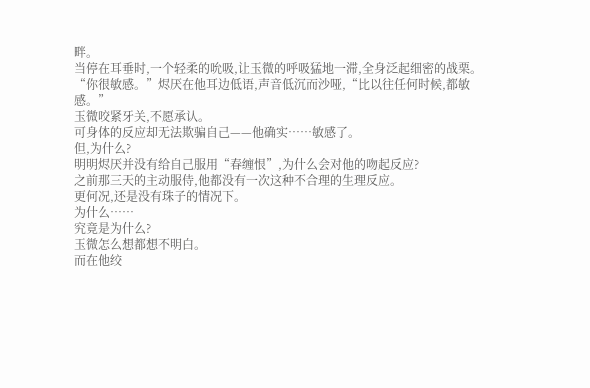畔。
当停在耳垂时,一个轻柔的吮吸,让玉微的呼吸猛地一滞,全身泛起细密的战栗。
“你很敏感。”烬厌在他耳边低语,声音低沉而沙哑,“比以往任何时候,都敏感。”
玉微咬紧牙关,不愿承认。
可身体的反应却无法欺骗自己——他确实……敏感了。
但,为什么?
明明烬厌并没有给自己服用“春缠恨”,为什么会对他的吻起反应?
之前那三天的主动服侍,他都没有一次这种不合理的生理反应。
更何况,还是没有珠子的情况下。
为什么……
究竟是为什么?
玉微怎么想都想不明白。
而在他绞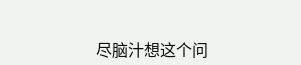尽脑汁想这个问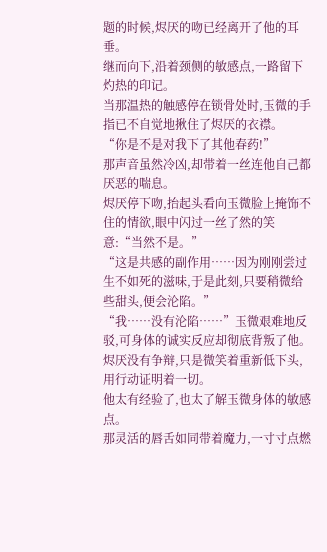题的时候,烬厌的吻已经离开了他的耳垂。
继而向下,沿着颈侧的敏感点,一路留下灼热的印记。
当那温热的触感停在锁骨处时,玉微的手指已不自觉地揪住了烬厌的衣襟。
“你是不是对我下了其他春药!”
那声音虽然冷凶,却带着一丝连他自己都厌恶的喘息。
烬厌停下吻,抬起头看向玉微脸上掩饰不住的情欲,眼中闪过一丝了然的笑意:“当然不是。”
“这是共感的副作用……因为刚刚尝过生不如死的滋味,于是此刻,只要稍微给些甜头,便会沦陷。”
“我……没有沦陷……”玉微艰难地反驳,可身体的诚实反应却彻底背叛了他。
烬厌没有争辩,只是微笑着重新低下头,用行动证明着一切。
他太有经验了,也太了解玉微身体的敏感点。
那灵活的唇舌如同带着魔力,一寸寸点燃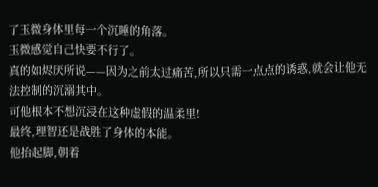了玉微身体里每一个沉睡的角落。
玉微感觉自己快要不行了。
真的如烬厌所说——因为之前太过痛苦,所以只需一点点的诱惑,就会让他无法控制的沉溺其中。
可他根本不想沉浸在这种虚假的温柔里!
最终,理智还是战胜了身体的本能。
他抬起脚,朝着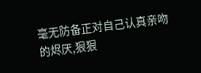毫无防备正对自己认真亲吻的烬厌,狠狠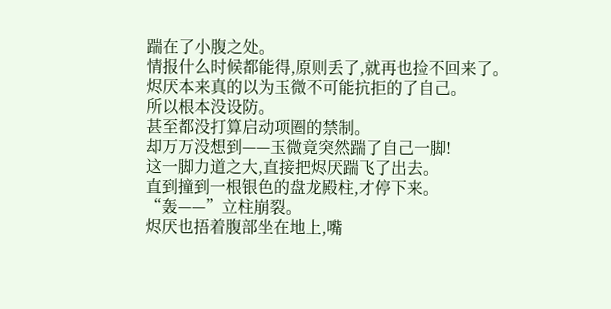踹在了小腹之处。
情报什么时候都能得,原则丢了,就再也捡不回来了。
烬厌本来真的以为玉微不可能抗拒的了自己。
所以根本没设防。
甚至都没打算启动项圈的禁制。
却万万没想到——玉微竟突然踹了自己一脚!
这一脚力道之大,直接把烬厌踹飞了出去。
直到撞到一根银色的盘龙殿柱,才停下来。
“轰——”立柱崩裂。
烬厌也捂着腹部坐在地上,嘴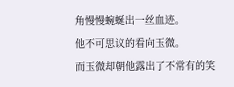角慢慢蜿蜒出一丝血迹。
他不可思议的看向玉微。
而玉微却朝他露出了不常有的笑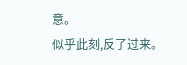意。
似乎此刻,反了过来。